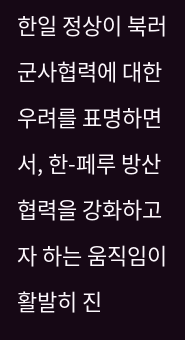한일 정상이 북러 군사협력에 대한 우려를 표명하면서, 한-페루 방산 협력을 강화하고자 하는 움직임이 활발히 진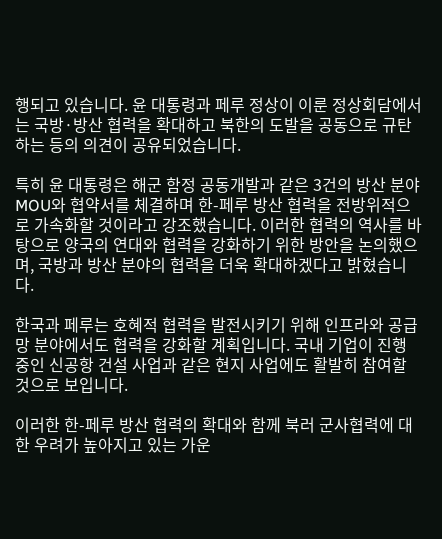행되고 있습니다. 윤 대통령과 페루 정상이 이룬 정상회담에서는 국방·방산 협력을 확대하고 북한의 도발을 공동으로 규탄하는 등의 의견이 공유되었습니다.

특히 윤 대통령은 해군 함정 공동개발과 같은 3건의 방산 분야 MOU와 협약서를 체결하며 한-페루 방산 협력을 전방위적으로 가속화할 것이라고 강조했습니다. 이러한 협력의 역사를 바탕으로 양국의 연대와 협력을 강화하기 위한 방안을 논의했으며, 국방과 방산 분야의 협력을 더욱 확대하겠다고 밝혔습니다.

한국과 페루는 호혜적 협력을 발전시키기 위해 인프라와 공급망 분야에서도 협력을 강화할 계획입니다. 국내 기업이 진행 중인 신공항 건설 사업과 같은 현지 사업에도 활발히 참여할 것으로 보입니다.

이러한 한-페루 방산 협력의 확대와 함께 북러 군사협력에 대한 우려가 높아지고 있는 가운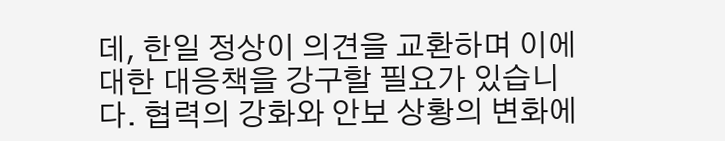데, 한일 정상이 의견을 교환하며 이에 대한 대응책을 강구할 필요가 있습니다. 협력의 강화와 안보 상황의 변화에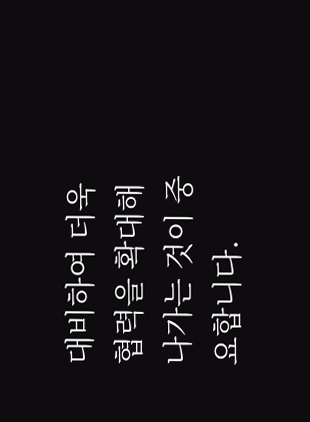대비하여 더욱 협력을 확대해 나가는 것이 중요합니다.